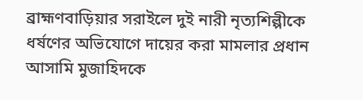ব্রাহ্মণবাড়িয়ার সরাইলে দুই নারী নৃত্যশিল্পীকে ধর্ষণের অভিযোগে দায়ের করা মামলার প্রধান আসামি মুজাহিদকে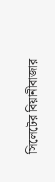সিলেটের বিয়ানীবাজার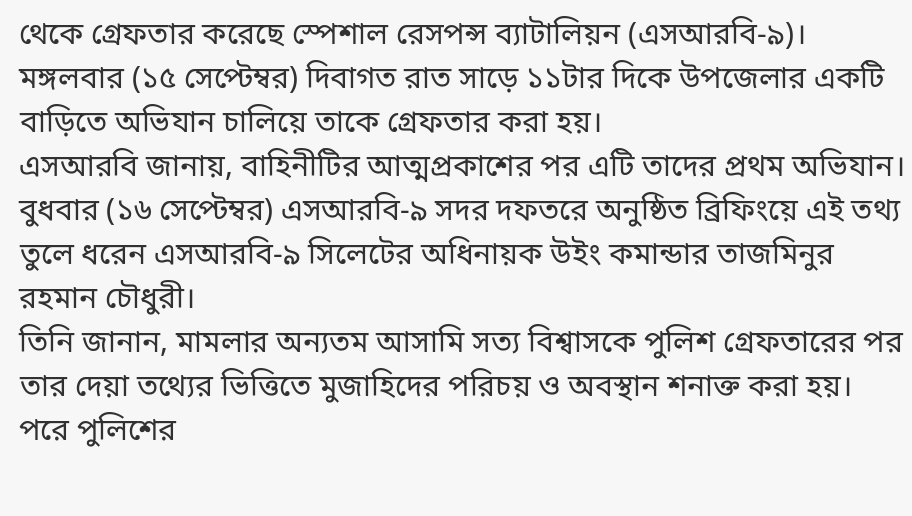থেকে গ্রেফতার করেছে স্পেশাল রেসপন্স ব্যাটালিয়ন (এসআরবি-৯)।
মঙ্গলবার (১৫ সেপ্টেম্বর) দিবাগত রাত সাড়ে ১১টার দিকে উপজেলার একটি বাড়িতে অভিযান চালিয়ে তাকে গ্রেফতার করা হয়।
এসআরবি জানায়, বাহিনীটির আত্মপ্রকাশের পর এটি তাদের প্রথম অভিযান।
বুধবার (১৬ সেপ্টেম্বর) এসআরবি-৯ সদর দফতরে অনুষ্ঠিত ব্রিফিংয়ে এই তথ্য তুলে ধরেন এসআরবি-৯ সিলেটের অধিনায়ক উইং কমান্ডার তাজমিনুর রহমান চৌধুরী।
তিনি জানান, মামলার অন্যতম আসামি সত্য বিশ্বাসকে পুলিশ গ্রেফতারের পর তার দেয়া তথ্যের ভিত্তিতে মুজাহিদের পরিচয় ও অবস্থান শনাক্ত করা হয়। পরে পুলিশের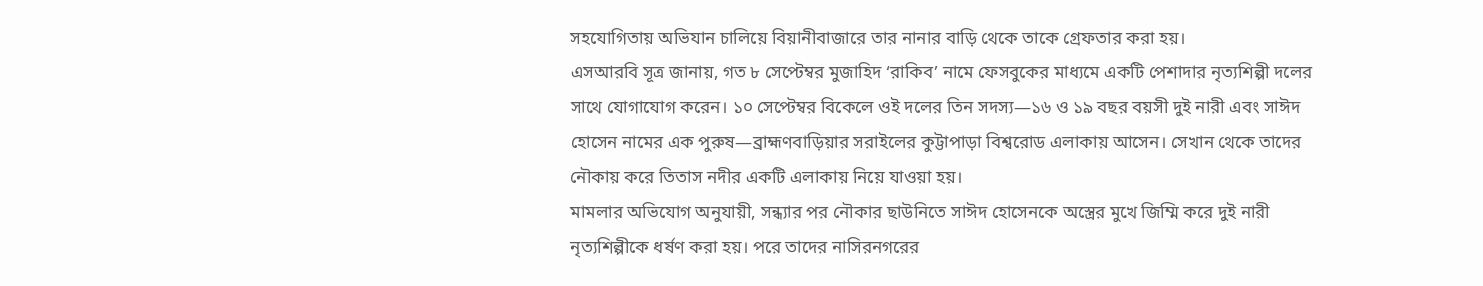সহযোগিতায় অভিযান চালিয়ে বিয়ানীবাজারে তার নানার বাড়ি থেকে তাকে গ্রেফতার করা হয়।
এসআরবি সূত্র জানায়, গত ৮ সেপ্টেম্বর মুজাহিদ ‘রাকিব’ নামে ফেসবুকের মাধ্যমে একটি পেশাদার নৃত্যশিল্পী দলের সাথে যোগাযোগ করেন। ১০ সেপ্টেম্বর বিকেলে ওই দলের তিন সদস্য—১৬ ও ১৯ বছর বয়সী দুই নারী এবং সাঈদ হোসেন নামের এক পুরুষ—ব্রাহ্মণবাড়িয়ার সরাইলের কুট্টাপাড়া বিশ্বরোড এলাকায় আসেন। সেখান থেকে তাদের নৌকায় করে তিতাস নদীর একটি এলাকায় নিয়ে যাওয়া হয়।
মামলার অভিযোগ অনুযায়ী, সন্ধ্যার পর নৌকার ছাউনিতে সাঈদ হোসেনকে অস্ত্রের মুখে জিম্মি করে দুই নারী নৃত্যশিল্পীকে ধর্ষণ করা হয়। পরে তাদের নাসিরনগরের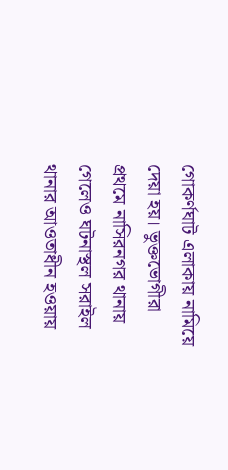গোকর্ণঘাট এলাকায় নামিয়ে দেয়া হয়। ভুক্তভোগীরা প্রথমে নাসিরনগর থানায় গেলেও ঘটনাস্থল সরাইল থানার আওতাধীন হওয়ায়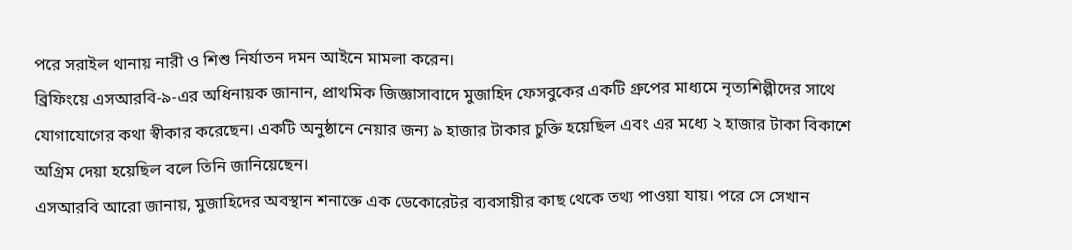পরে সরাইল থানায় নারী ও শিশু নির্যাতন দমন আইনে মামলা করেন।
ব্রিফিংয়ে এসআরবি-৯-এর অধিনায়ক জানান, প্রাথমিক জিজ্ঞাসাবাদে মুজাহিদ ফেসবুকের একটি গ্রুপের মাধ্যমে নৃত্যশিল্পীদের সাথে যোগাযোগের কথা স্বীকার করেছেন। একটি অনুষ্ঠানে নেয়ার জন্য ৯ হাজার টাকার চুক্তি হয়েছিল এবং এর মধ্যে ২ হাজার টাকা বিকাশে অগ্রিম দেয়া হয়েছিল বলে তিনি জানিয়েছেন।
এসআরবি আরো জানায়, মুজাহিদের অবস্থান শনাক্তে এক ডেকোরেটর ব্যবসায়ীর কাছ থেকে তথ্য পাওয়া যায়। পরে সে সেখান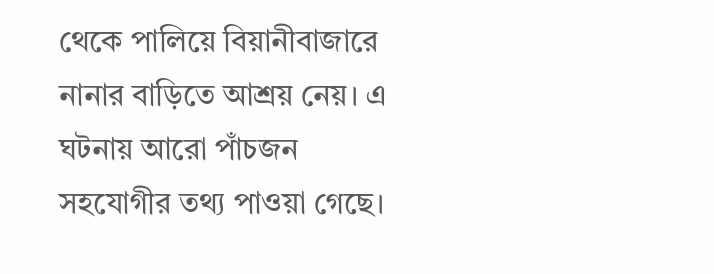থেকে পালিয়ে বিয়ানীবাজারে নানার বাড়িতে আশ্রয় নেয়। এ ঘটনায় আরো পাঁচজন সহযোগীর তথ্য পাওয়া গেছে।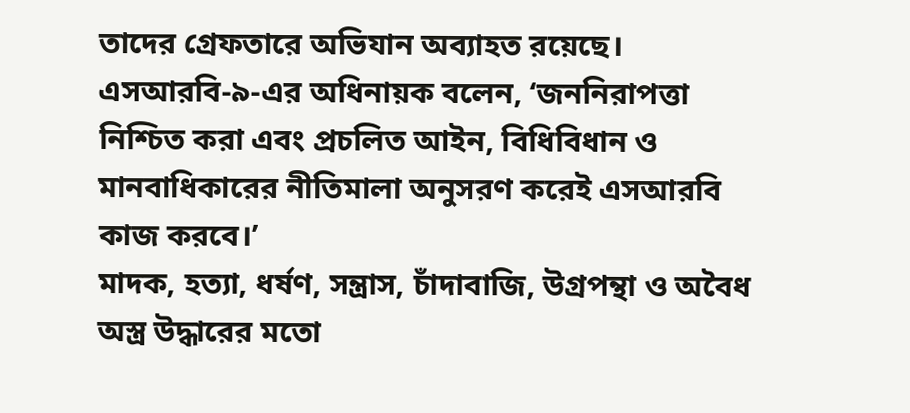তাদের গ্রেফতারে অভিযান অব্যাহত রয়েছে।
এসআরবি-৯-এর অধিনায়ক বলেন, ‘জননিরাপত্তা নিশ্চিত করা এবং প্রচলিত আইন, বিধিবিধান ও মানবাধিকারের নীতিমালা অনুসরণ করেই এসআরবি কাজ করবে।’
মাদক, হত্যা, ধর্ষণ, সন্ত্রাস, চাঁদাবাজি, উগ্রপন্থা ও অবৈধ অস্ত্র উদ্ধারের মতো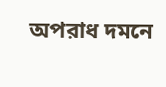অপরাধ দমনে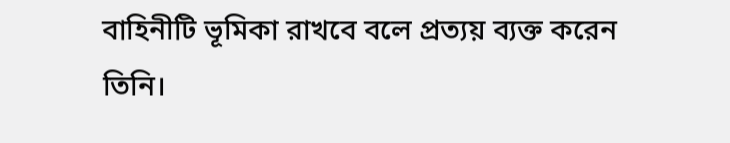বাহিনীটি ভূমিকা রাখবে বলে প্রত্যয় ব্যক্ত করেন তিনি।